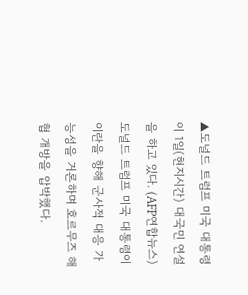▲도널드 트럼프 미국 대통령이 1일(현지시간) 대국민 연설을 하고 있다. (AFP연합뉴스)
도널드 트럼프 미국 대통령이 이란을 향해 군사적 대응 가능성을 거론하며 호르무즈 해협 개방을 압박했다.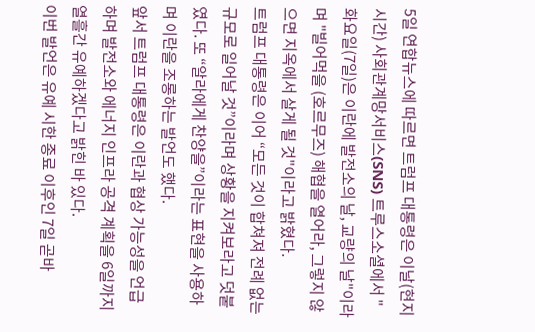5일 연합뉴스에 따르면 트럼프 대통령은 이날(현지시간) 사회관계망서비스(SNS) 트루스소셜에서 "화요일(7일)은 이란에 발전소의 날, 교량의 날"이라며 "빌어먹을 (호르무즈) 해협을 열어라, 그렇지 않으면 지옥에서 살게 될 것"이라고 밝혔다.
트럼프 대통령은 이어 “모든 것이 합쳐져 전례 없는 규모로 일어날 것”이라며 상황을 지켜보라고 덧붙였다. 또 “알라에게 찬양을”이라는 표현을 사용하며 이란을 조롱하는 발언도 했다.
앞서 트럼프 대통령은 이란과 협상 가능성을 언급하며 발전소와 에너지 인프라 공격 계획을 6일까지 열흘간 유예하겠다고 밝힌 바 있다.
이번 발언은 유예 시한 종료 이후인 7일 곧바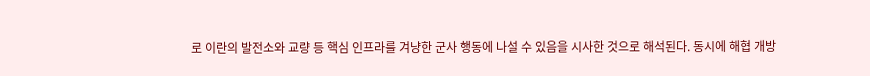로 이란의 발전소와 교량 등 핵심 인프라를 겨냥한 군사 행동에 나설 수 있음을 시사한 것으로 해석된다. 동시에 해협 개방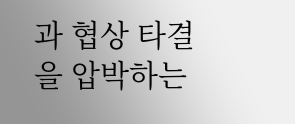과 협상 타결을 압박하는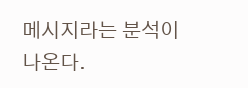메시지라는 분석이 나온다.